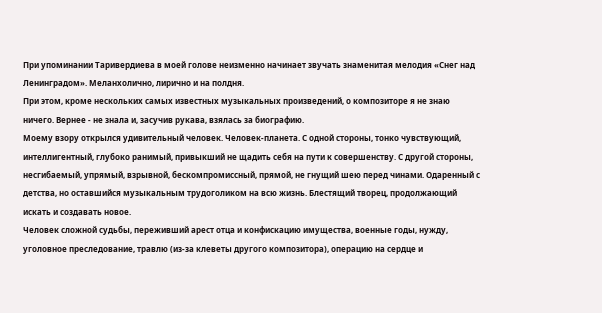При упоминании Таривердиева в моей голове неизменно начинает звучать знаменитая мелодия «Снег над Ленинградом». Меланхолично, лирично и на полдня.
При этом, кроме нескольких самых известных музыкальных произведений, о композиторе я не знаю ничего. Вернее - не знала и, засучив рукава, взялась за биографию.
Моему взору открылся удивительный человек. Человек-планета. С одной стороны, тонко чувствующий, интеллигентный, глубоко ранимый, привыкший не щадить себя на пути к совершенству. С другой стороны, несгибаемый, упрямый, взрывной, бескомпромиссный, прямой, не гнущий шею перед чинами. Одаренный с детства, но оставшийся музыкальным трудоголиком на всю жизнь. Блестящий творец, продолжающий искать и создавать новое.
Человек сложной судьбы, переживший арест отца и конфискацию имущества, военные годы, нужду, уголовное преследование, травлю (из-за клеветы другого композитора), операцию на сердце и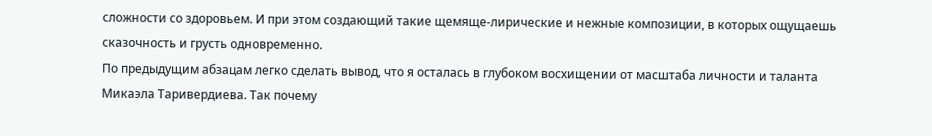сложности со здоровьем. И при этом создающий такие щемяще-лирические и нежные композиции, в которых ощущаешь сказочность и грусть одновременно.
По предыдущим абзацам легко сделать вывод, что я осталась в глубоком восхищении от масштаба личности и таланта Микаэла Таривердиева. Так почему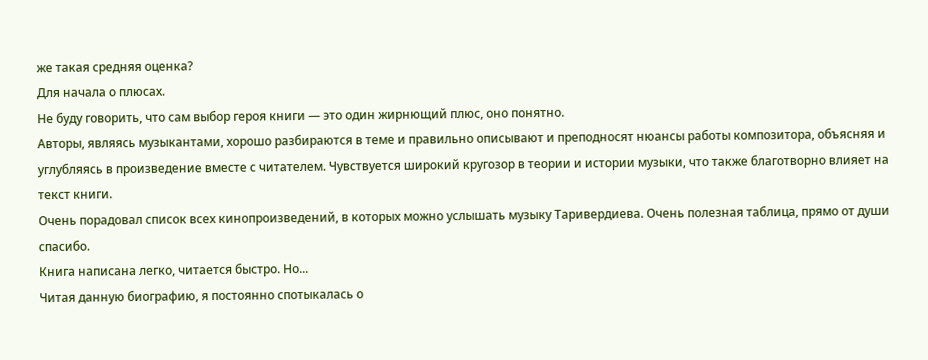же такая средняя оценка?
Для начала о плюсах.
Не буду говорить, что сам выбор героя книги — это один жирнющий плюс, оно понятно.
Авторы, являясь музыкантами, хорошо разбираются в теме и правильно описывают и преподносят нюансы работы композитора, объясняя и углубляясь в произведение вместе с читателем. Чувствуется широкий кругозор в теории и истории музыки, что также благотворно влияет на текст книги.
Очень порадовал список всех кинопроизведений, в которых можно услышать музыку Таривердиева. Очень полезная таблица, прямо от души спасибо.
Книга написана легко, читается быстро. Но...
Читая данную биографию, я постоянно спотыкалась о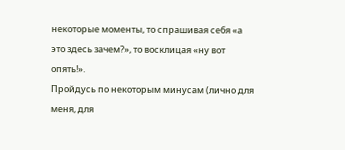некоторые моменты, то спрашивая себя «а это здесь зачем?», то восклицая «ну вот опять!».
Пройдусь по некоторым минусам (лично для меня, для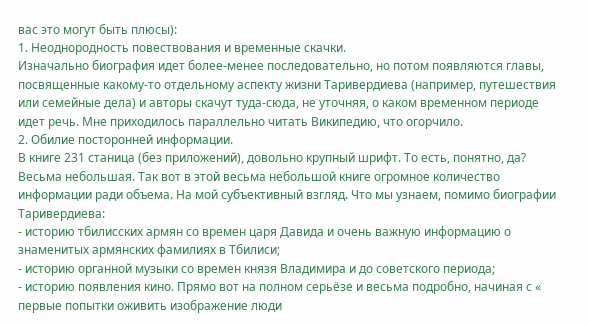вас это могут быть плюсы):
1. Неоднородность повествования и временные скачки.
Изначально биография идет более-менее последовательно, но потом появляются главы, посвященные какому-то отдельному аспекту жизни Таривердиева (например, путешествия или семейные дела) и авторы скачут туда-сюда, не уточняя, о каком временном периоде идет речь. Мне приходилось параллельно читать Википедию, что огорчило.
2. Обилие посторонней информации.
В книге 231 станица (без приложений), довольно крупный шрифт. То есть, понятно, да? Весьма небольшая. Так вот в этой весьма небольшой книге огромное количество информации ради объема. На мой субъективный взгляд. Что мы узнаем, помимо биографии Таривердиева:
- историю тбилисских армян со времен царя Давида и очень важную информацию о знаменитых армянских фамилиях в Тбилиси;
- историю органной музыки со времен князя Владимира и до советского периода;
- историю появления кино. Прямо вот на полном серьёзе и весьма подробно, начиная с « первые попытки оживить изображение люди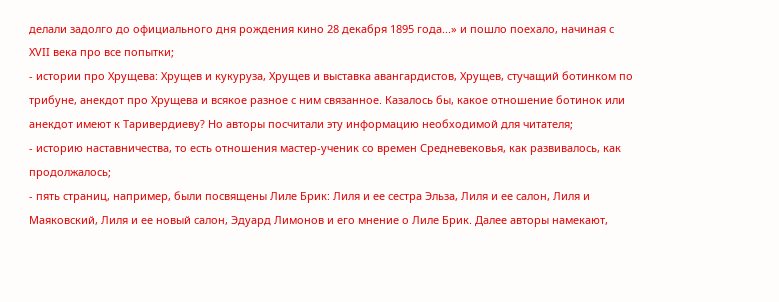делали задолго до официального дня рождения кино 28 декабря 1895 года...» и пошло поехало, начиная с ХVII века про все попытки;
- истории про Хрущева: Хрущев и кукуруза, Хрущев и выставка авангардистов, Хрущев, стучащий ботинком по трибуне, анекдот про Хрущева и всякое разное с ним связанное. Казалось бы, какое отношение ботинок или анекдот имеют к Таривердиеву? Но авторы посчитали эту информацию необходимой для читателя;
- историю наставничества, то есть отношения мастер-ученик со времен Средневековья, как развивалось, как продолжалось;
- пять страниц, например, были посвящены Лиле Брик: Лиля и ее сестра Эльза, Лиля и ее салон, Лиля и Маяковский, Лиля и ее новый салон, Эдуард Лимонов и его мнение о Лиле Брик. Далее авторы намекают,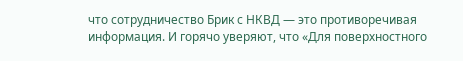что сотрудничество Брик с НКВД — это противоречивая информация. И горячо уверяют, что «Для поверхностного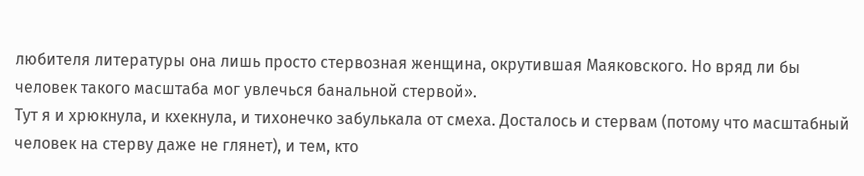любителя литературы она лишь просто стервозная женщина, окрутившая Маяковского. Но вряд ли бы человек такого масштаба мог увлечься банальной стервой».
Тут я и хрюкнула, и кхекнула, и тихонечко забулькала от смеха. Досталось и стервам (потому что масштабный человек на стерву даже не глянет), и тем, кто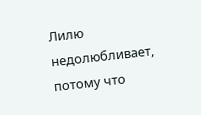Лилю недолюбливает, потому что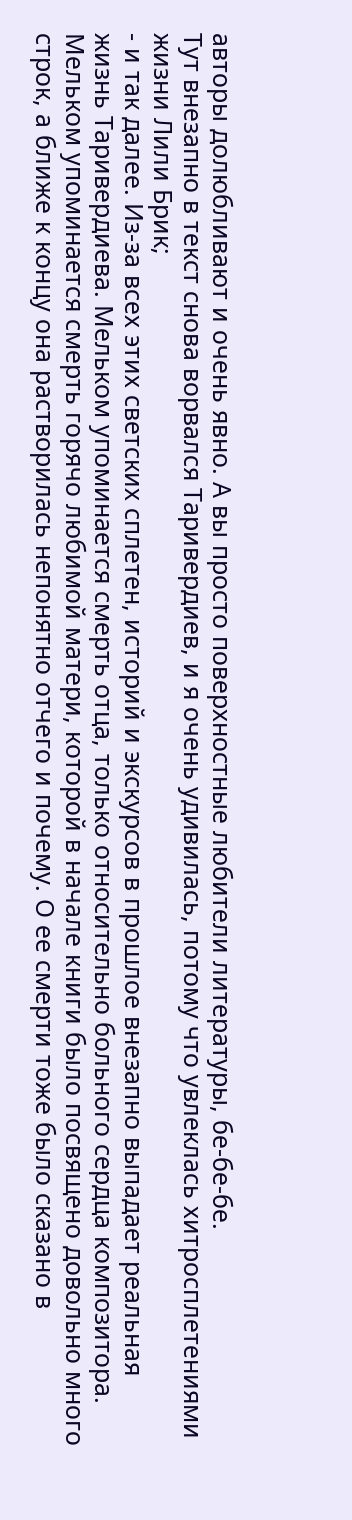авторы долюбливают и очень явно. А вы просто поверхностные любители литературы, бе-бе-бе.
Тут внезапно в текст снова ворвался Таривердиев, и я очень удивилась, потому что увлеклась хитросплетениями жизни Лили Брик;
- и так далее. Из-за всех этих светских сплетен, историй и экскурсов в прошлое внезапно выпадает реальная жизнь Таривердиева. Мельком упоминается смерть отца, только относительно больного сердца композитора. Мельком упоминается смерть горячо любимой матери, которой в начале книги было посвящено довольно много строк, а ближе к концу она растворилась непонятно отчего и почему. О ее смерти тоже было сказано в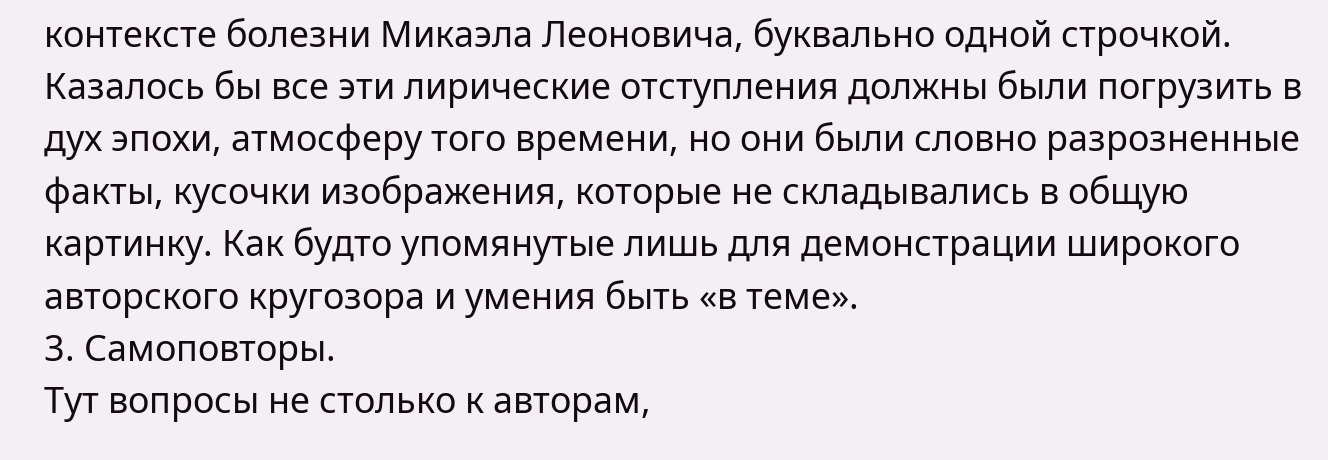контексте болезни Микаэла Леоновича, буквально одной строчкой.
Казалось бы все эти лирические отступления должны были погрузить в дух эпохи, атмосферу того времени, но они были словно разрозненные факты, кусочки изображения, которые не складывались в общую картинку. Как будто упомянутые лишь для демонстрации широкого авторского кругозора и умения быть «в теме».
3. Самоповторы.
Тут вопросы не столько к авторам,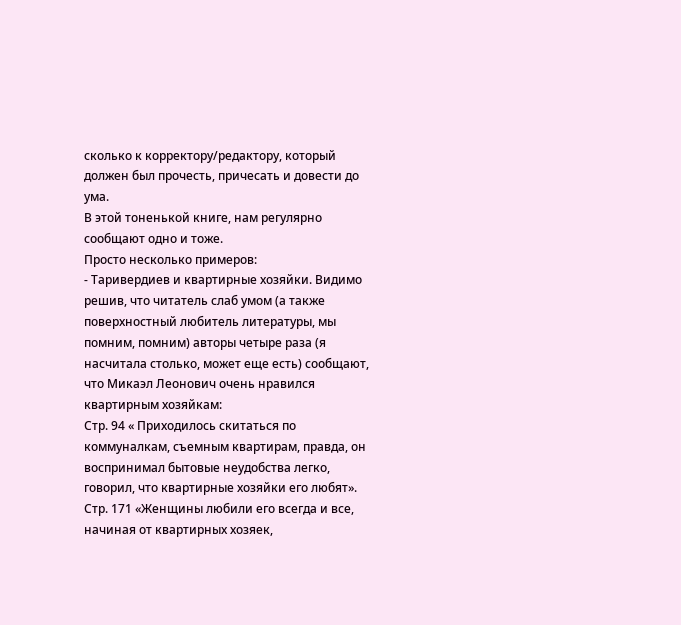сколько к корректору/редактору, который должен был прочесть, причесать и довести до ума.
В этой тоненькой книге, нам регулярно сообщают одно и тоже.
Просто несколько примеров:
- Таривердиев и квартирные хозяйки. Видимо решив, что читатель слаб умом (а также поверхностный любитель литературы, мы помним, помним) авторы четыре раза (я насчитала столько, может еще есть) сообщают, что Микаэл Леонович очень нравился квартирным хозяйкам:
Стр. 94 « Приходилось скитаться по коммуналкам, съемным квартирам, правда, он воспринимал бытовые неудобства легко, говорил, что квартирные хозяйки его любят».
Стр. 171 «Женщины любили его всегда и все, начиная от квартирных хозяек,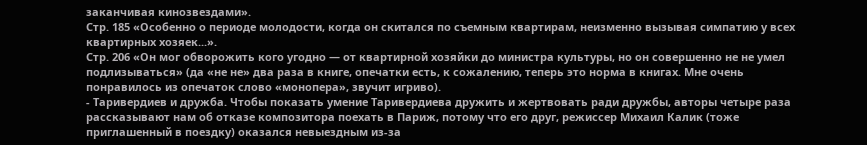заканчивая кинозвездами».
Стр. 185 «Особенно о периоде молодости, когда он скитался по съемным квартирам, неизменно вызывая симпатию у всех квартирных хозяек...».
Стр. 206 «Он мог обворожить кого угодно — от квартирной хозяйки до министра культуры, но он совершенно не не умел подлизываться» (да «не не» два раза в книге, опечатки есть, к сожалению, теперь это норма в книгах. Мне очень понравилось из опечаток слово «монопера», звучит игриво).
- Таривердиев и дружба. Чтобы показать умение Таривердиева дружить и жертвовать ради дружбы, авторы четыре раза рассказывают нам об отказе композитора поехать в Париж, потому что его друг, режиссер Михаил Калик (тоже приглашенный в поездку) оказался невыездным из-за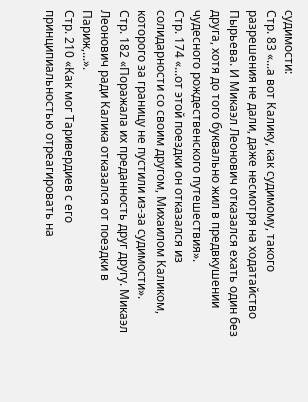судимости:
Стр. 83 «...а вот Калику, как судимому, такого разрешения не дали, даже несмотря на ходатайство Пырьева. И Микаэл Леонович отказался ехать один без друга, хотя до того буквально жил в предвкушении чудесного рождественского путешествия».
Стр. 174 «...от этой поездки он отказался из солидарности со своим другом, Михаилом Каликом, которого за границу не пустили из-за судимости».
Стр. 182 «Поражала их преданность друг другу. Микаэл Леонович ради Калика отказался от поездки в Париж,...».
Стр. 210 «Как мог Таривердиев с его принципиальностью отреагировать на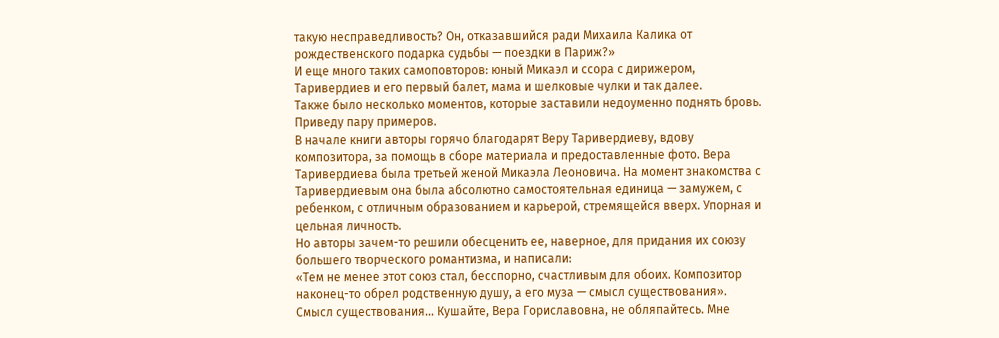такую несправедливость? Он, отказавшийся ради Михаила Калика от рождественского подарка судьбы — поездки в Париж?»
И еще много таких самоповторов: юный Микаэл и ссора с дирижером, Таривердиев и его первый балет, мама и шелковые чулки и так далее.
Также было несколько моментов, которые заставили недоуменно поднять бровь. Приведу пару примеров.
В начале книги авторы горячо благодарят Веру Таривердиеву, вдову композитора, за помощь в сборе материала и предоставленные фото. Вера Таривердиева была третьей женой Микаэла Леоновича. На момент знакомства с Таривердиевым она была абсолютно самостоятельная единица — замужем, с ребенком, с отличным образованием и карьерой, стремящейся вверх. Упорная и цельная личность.
Но авторы зачем-то решили обесценить ее, наверное, для придания их союзу большего творческого романтизма, и написали:
«Тем не менее этот союз стал, бесспорно, счастливым для обоих. Композитор наконец-то обрел родственную душу, а его муза — смысл существования».
Смысл существования… Кушайте, Вера Гориславовна, не обляпайтесь. Мне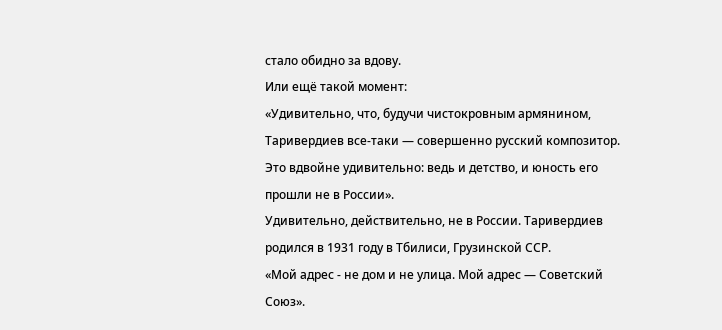стало обидно за вдову.
Или ещё такой момент:
«Удивительно, что, будучи чистокровным армянином, Таривердиев все-таки — совершенно русский композитор. Это вдвойне удивительно: ведь и детство, и юность его прошли не в России».
Удивительно, действительно, не в России. Таривердиев родился в 1931 году в Тбилиси, Грузинской ССР.
«Мой адрес - не дом и не улица. Мой адрес — Советский Союз».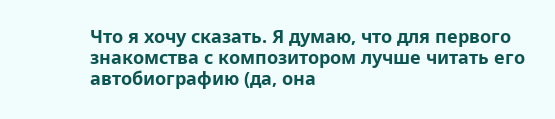Что я хочу сказать. Я думаю, что для первого знакомства с композитором лучше читать его автобиографию (да, она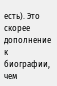есть). Это скорее дополнение к биографии, чем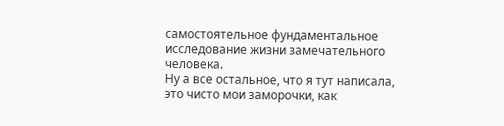самостоятельное фундаментальное исследование жизни замечательного человека.
Ну а все остальное, что я тут написала, это чисто мои заморочки, как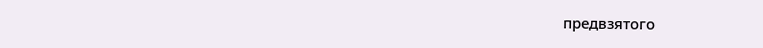предвзятого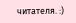читателя. :)